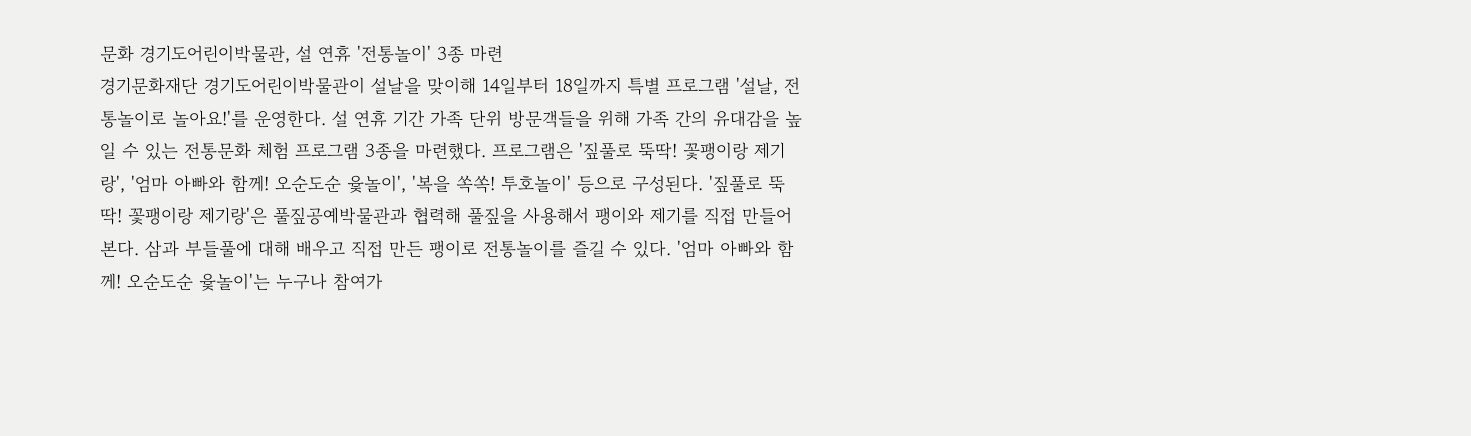문화 경기도어린이박물관, 설 연휴 '전통놀이' 3종 마련
경기문화재단 경기도어린이박물관이 설날을 맞이해 14일부터 18일까지 특별 프로그램 '설날, 전통놀이로 놀아요!'를 운영한다. 설 연휴 기간 가족 단위 방문객들을 위해 가족 간의 유대감을 높일 수 있는 전통문화 체험 프로그램 3종을 마련했다. 프로그램은 '짚풀로 뚝딱! 꽃팽이랑 제기랑', '엄마 아빠와 함께! 오순도순 윷놀이', '복을 쏙쏙! 투호놀이' 등으로 구성된다. '짚풀로 뚝딱! 꽃팽이랑 제기랑'은 풀짚공예박물관과 협력해 풀짚을 사용해서 팽이와 제기를 직접 만들어본다. 삼과 부들풀에 대해 배우고 직접 만든 팽이로 전통놀이를 즐길 수 있다. '엄마 아빠와 함께! 오순도순 윷놀이'는 누구나 참여가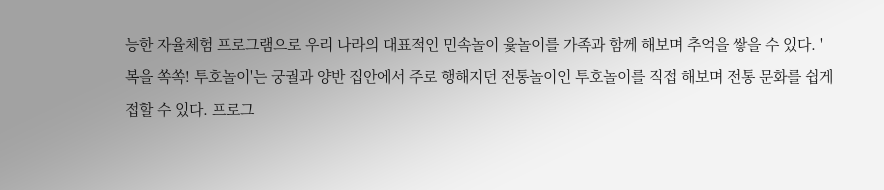능한 자율체험 프로그램으로 우리 나라의 대표적인 민속놀이 윷놀이를 가족과 함께 해보며 추억을 쌓을 수 있다. '복을 쏙쏙! 투호놀이'는 궁궐과 양반 집안에서 주로 행해지던 전통놀이인 투호놀이를 직접 해보며 전통 문화를 쉽게 접할 수 있다. 프로그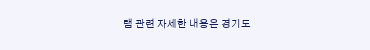램 관련 자세한 내용은 경기도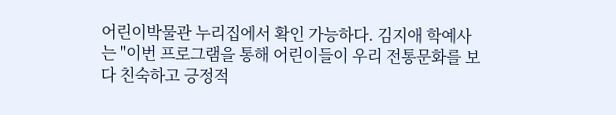어린이박물관 누리집에서 확인 가능하다. 김지애 학예사는 "이번 프로그램을 통해 어린이들이 우리 전통문화를 보다 친숙하고 긍정적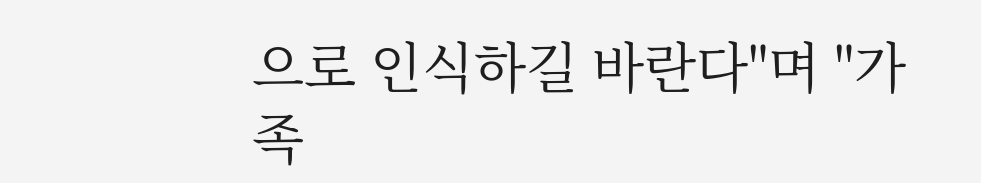으로 인식하길 바란다"며 "가족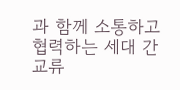과 함께 소통하고 협력하는 세대 간 교류